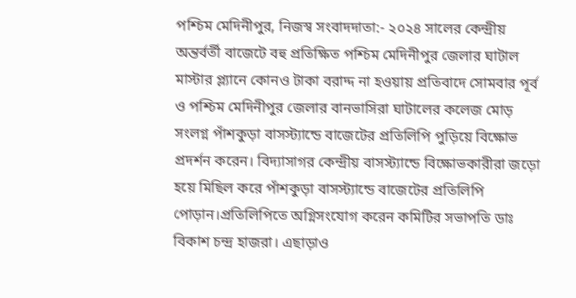পশ্চিম মেদিনীপুর, নিজস্ব সংবাদদাতা:- ২০২৪ সালের কেন্দ্রীয় অন্তর্বর্তী বাজেটে বহু প্রতিক্ষিত পশ্চিম মেদিনীপুর জেলার ঘাটাল মাস্টার প্ল্যানে কোনও টাকা বরাদ্দ না হওয়ায় প্রতিবাদে সোমবার পূর্ব ও পশ্চিম মেদিনীপুর জেলার বানভাসিরা ঘাটালের কলেজ মোড় সংলগ্ন পাঁশকুড়া বাসস্ট্যান্ডে বাজেটের প্রতিলিপি পুড়িয়ে বিক্ষোভ প্রদর্শন করেন। বিদ্যাসাগর কেন্দ্রীয় বাসস্ট্যান্ডে বিক্ষোভকারীরা জড়ো হয়ে মিছিল করে পাঁশকুড়া বাসস্ট্যান্ডে বাজেটের প্রতিলিপি পোড়ান।প্রতিলিপিতে অগ্নিসংযোগ করেন কমিটির সভাপতি ডাঃ বিকাশ চন্দ্র হাজরা। এছাড়াও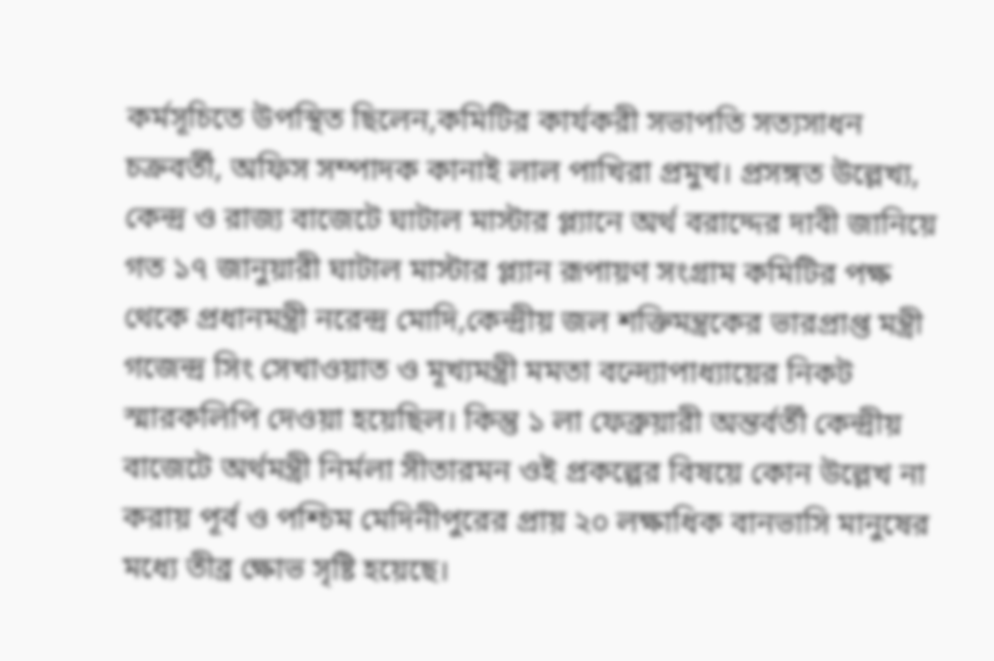কর্মসূচিতে উপস্থিত ছিলেন,কমিটির কার্যকরী সভাপতি সত্যসাধন চক্রবর্তী, অফিস সম্পাদক কানাই লাল পাখিরা প্রমুখ। প্রসঙ্গত উল্লেখ্য, কেন্দ্র ও রাজ্য বাজেটে ঘাটাল মাস্টার প্ল্যানে অর্থ বরাদ্দের দাবী জানিয়ে গত ১৭ জানুয়ারী ঘাটাল মাস্টার প্ল্যান রূপায়ণ সংগ্রাম কমিটির পক্ষ থেকে প্রধানমন্ত্রী নরেন্দ্র মোদি,কেন্দ্রীয় জল শক্তিমন্ত্রকের ভারপ্রাপ্ত মন্ত্রী গজেন্দ্র সিং সেখাওয়াত ও মূখ্যমন্ত্রী মমতা বন্দ্যোপাধ্যায়ের নিকট স্মারকলিপি দেওয়া হয়েছিল। কিন্তু ১ লা ফেব্রুয়ারী অন্তর্বর্তী কেন্দ্রীয় বাজেটে অর্থমন্ত্রী নির্মলা সীতারমন ওই প্রকল্পের বিষয়ে কোন উল্লেখ না করায় পূর্ব ও পশ্চিম মেদিনীপুরের প্রায় ২০ লক্ষাধিক বানভাসি মানুষের মধ্যে তীব্র ক্ষোভ সৃষ্টি হয়েছে।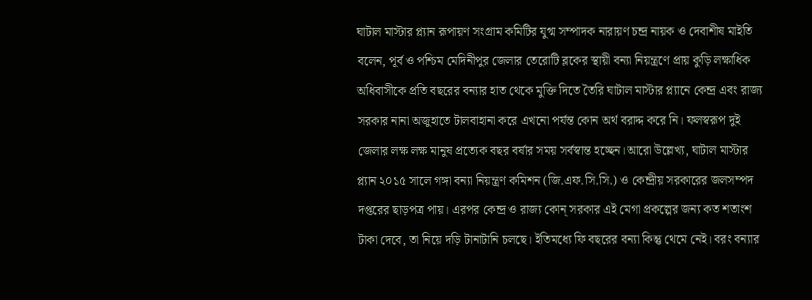ঘাটাল মাস্টার প্ল্যান রূপায়ণ সংগ্রাম কমিটির যুগ্ম সম্পাদক নারায়ণ চন্দ্র নায়ক ও দেবাশীষ মাইতি বলেন, পূর্ব ও পশ্চিম মেদিনীপুর জেলার তেরোটি ব্লকের স্থায়ী বন্যা নিয়ন্ত্রণে প্রায় কুড়ি লক্ষাধিক অধিবাসীকে প্রতি বছরের বন্যার হাত থেকে মুক্তি দিতে তৈরি ঘাটাল মাস্টার প্ল্যানে কেন্দ্র এবং রাজ্য সরকার নানা অজুহাতে টালবাহানা করে এখনো পর্যন্ত কোন অর্থ বরাদ্দ করে নি। ফলস্বরূপ দুই জেলার লক্ষ লক্ষ মানুষ প্রত্যেক বছর বর্ষার সময় সর্বস্বান্ত হচ্ছেন।আরো উল্লেখ্য, ঘাটাল মাস্টার প্ল্যান ২০১৫ সালে গঙ্গা বন্যা নিয়ন্ত্রণ কমিশন (জি.এফ.সি.সি.) ও কেন্দ্রীয় সরকারের জলসম্পদ দপ্তরের ছাড়পত্র পায়। এরপর কেন্দ্র ও রাজ্য কোন্ সরকার এই মেগা প্রকল্পের জন্য কত শতাংশ টাকা দেবে, তা নিয়ে দড়ি টানাটানি চলছে। ইতিমধ্যে ফি বছরের বন্যা কিন্তু থেমে নেই। বরং বন্যার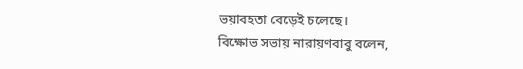ভয়াবহতা বেড়েই চলেছে।
বিক্ষোভ সভায় নারায়ণবাবু বলেন,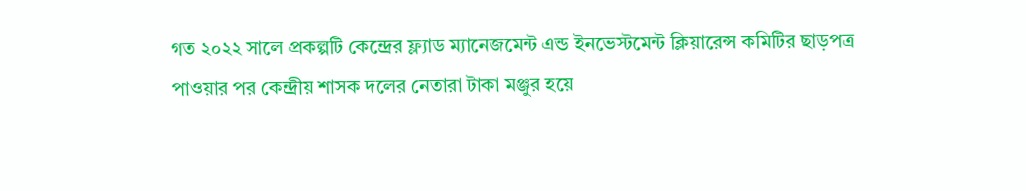গত ২০২২ সালে প্রকল্পটি কেন্দ্রের ফ্ল্যাড ম্যানেজমেন্ট এন্ড ইনভেস্টমেন্ট ক্লিয়ারেন্স কমিটির ছাড়পত্র পাওয়ার পর কেন্দ্রীয় শাসক দলের নেতারা টাকা মঞ্জুর হয়ে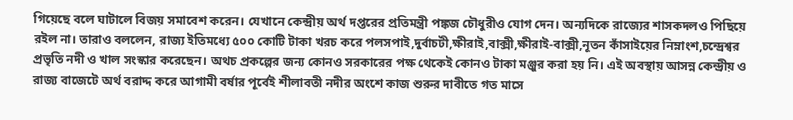গিয়েছে বলে ঘাটালে বিজয় সমাবেশ করেন। যেখানে কেন্দ্রীয় অর্থ দপ্তরের প্রতিমন্ত্রী পঙ্কজ চৌধুরীও যোগ দেন। অন্যদিকে রাজ্যের শাসকদলও পিছিয়ে রইল না। তারাও বললেন, রাজ্য ইতিমধ্যে ৫০০ কোটি টাকা খরচ করে পলসপাই,দুর্বাচটী,ক্ষীরাই,বাক্সী,ক্ষীরাই-বাক্সী,নূতন কাঁসাইয়ের নিম্নাংশ,চন্দ্রেশ্বর প্রভৃতি নদী ও খাল সংস্কার করেছেন। অথচ প্রকল্পের জন্য কোনও সরকারের পক্ষ থেকেই কোনও টাকা মঞ্জুর করা হয় নি। এই অবস্থায় আসন্ন কেন্দ্রীয় ও রাজ্য বাজেটে অর্থ বরাদ্দ করে আগামী বর্ষার পূর্বেই শীলাবতী নদীর অংশে কাজ শুরুর দাবীতে গত মাসে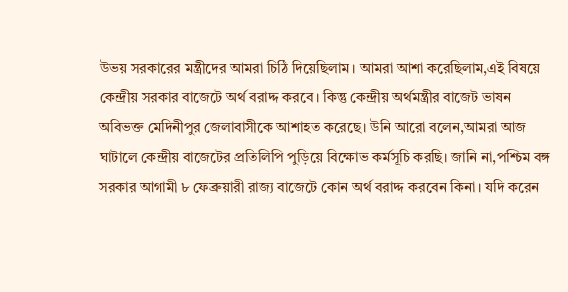উভয় সরকারের মন্ত্রীদের আমরা চিঠি দিয়েছিলাম। আমরা আশা করেছিলাম,এই বিষয়ে কেন্দ্রীয় সরকার বাজেটে অর্থ বরাদ্দ করবে। কিন্তু কেন্দ্রীয় অর্থমন্ত্রীর বাজেট ভাষন অবিভক্ত মেদিনীপুর জেলাবাসীকে আশাহত করেছে। উনি আরো বলেন,আমরা আজ ঘাটালে কেন্দ্রীয় বাজেটের প্রতিলিপি পুড়িয়ে বিক্ষোভ কর্মসূচি করছি। জানি না,পশ্চিম বঙ্গ সরকার আগামী ৮ ফেব্রুয়ারী রাজ্য বাজেটে কোন অর্থ বরাদ্দ করবেন কিনা। যদি করেন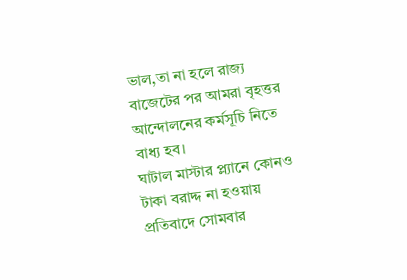ভাল,তা না হলে রাজ্য বাজেটের পর আমরা বৃহত্তর আন্দোলনের কর্মসূচি নিতে বাধ্য হব।
ঘাটাল মাস্টার প্ল্যানে কোনও টাকা বরাদ্দ না হওয়ায় প্রতিবাদে সোমবার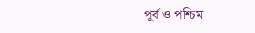পূর্ব ও পশ্চিম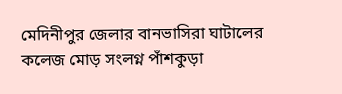মেদিনীপুর জেলার বানভাসিরা ঘাটালের কলেজ মোড় সংলগ্ন পাঁশকুড়া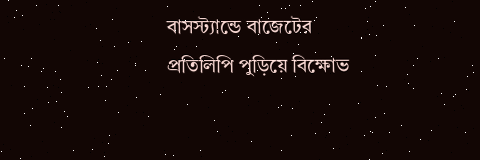বাসস্ট্যান্ডে বাজেটের প্রতিলিপি পুড়িয়ে বিক্ষোভ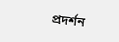প্রদর্শন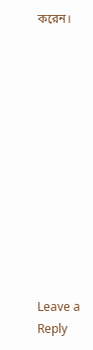করেন।












Leave a Reply